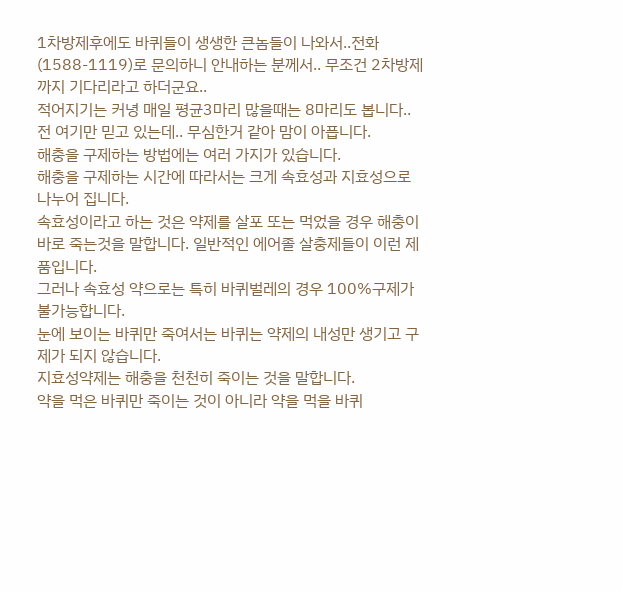1차방제후에도 바퀴들이 생생한 큰놈들이 나와서..전화(1588-1119)로 문의하니 안내하는 분께서.. 무조건 2차방제까지 기다리라고 하더군요..
적어지기는 커녕 매일 평균3마리 많을때는 8마리도 봅니다..
전 여기만 믿고 있는데.. 무심한거 같아 맘이 아픕니다.
해충을 구제하는 방법에는 여러 가지가 있습니다.
해충을 구제하는 시간에 따라서는 크게 속효성과 지효성으로 나누어 집니다.
속효성이라고 하는 것은 약제를 살포 또는 먹었을 경우 해충이 바로 죽는것을 말합니다. 일반적인 에어졸 살충제들이 이런 제품입니다.
그러나 속효성 약으로는 특히 바퀴벌레의 경우 100%구제가 불가능합니다.
눈에 보이는 바퀴만 죽여서는 바퀴는 약제의 내성만 생기고 구제가 되지 않습니다.
지효성약제는 해충을 천천히 죽이는 것을 말합니다.
약을 먹은 바퀴만 죽이는 것이 아니라 약을 먹을 바퀴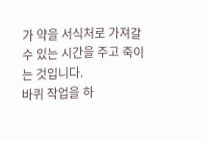가 약을 서식처로 가져갈 수 있는 시간을 주고 죽이는 것입니다.
바퀴 작업을 하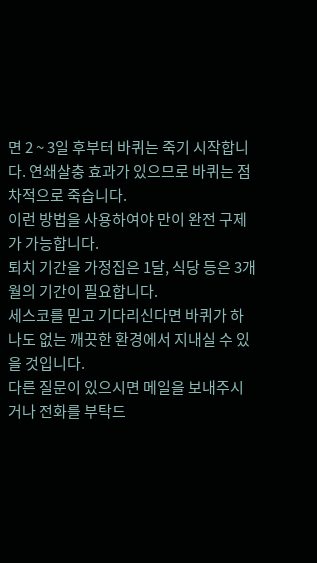면 2 ~ 3일 후부터 바퀴는 죽기 시작합니다. 연쇄살충 효과가 있으므로 바퀴는 점차적으로 죽습니다.
이런 방법을 사용하여야 만이 완전 구제가 가능합니다.
퇴치 기간을 가정집은 1달, 식당 등은 3개월의 기간이 필요합니다.
세스코를 믿고 기다리신다면 바퀴가 하나도 없는 깨끗한 환경에서 지내실 수 있을 것입니다.
다른 질문이 있으시면 메일을 보내주시거나 전화를 부탁드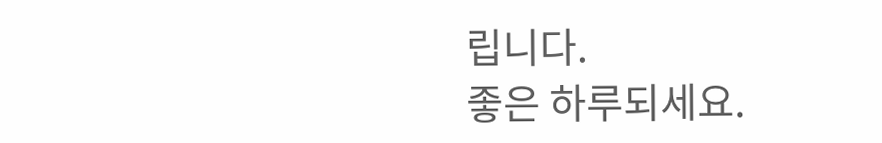립니다.
좋은 하루되세요.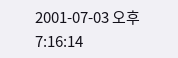2001-07-03 오후 7:16:14